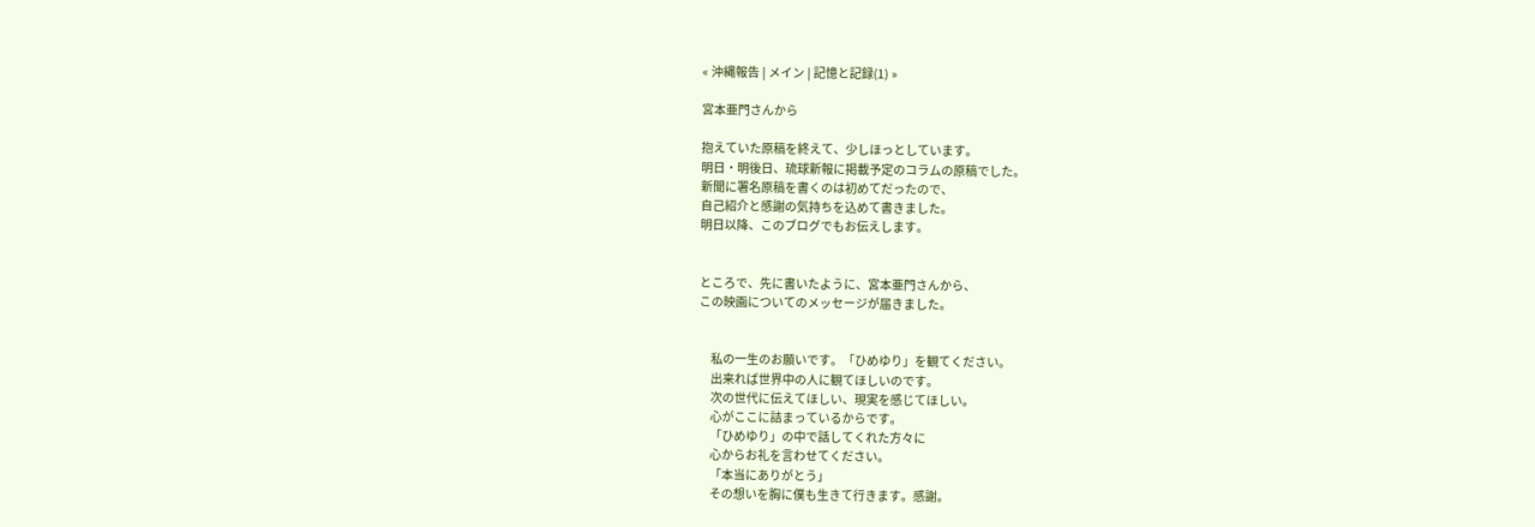« 沖縄報告 | メイン | 記憶と記録(1) »

宮本亜門さんから

抱えていた原稿を終えて、少しほっとしています。
明日・明後日、琉球新報に掲載予定のコラムの原稿でした。
新聞に署名原稿を書くのは初めてだったので、
自己紹介と感謝の気持ちを込めて書きました。
明日以降、このブログでもお伝えします。


ところで、先に書いたように、宮本亜門さんから、
この映画についてのメッセージが届きました。


    私の一生のお願いです。「ひめゆり」を観てください。
    出来れば世界中の人に観てほしいのです。
    次の世代に伝えてほしい、現実を感じてほしい。
    心がここに詰まっているからです。
    「ひめゆり」の中で話してくれた方々に
    心からお礼を言わせてください。
    「本当にありがとう」
    その想いを胸に僕も生きて行きます。感謝。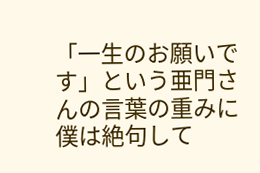「一生のお願いです」という亜門さんの言葉の重みに
僕は絶句して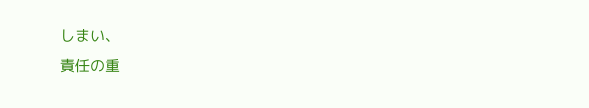しまい、
責任の重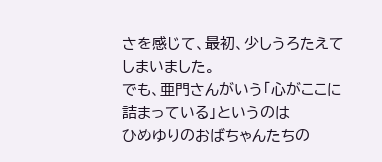さを感じて、最初、少しうろたえてしまいました。
でも、亜門さんがいう「心がここに詰まっている」というのは
ひめゆりのおばちゃんたちの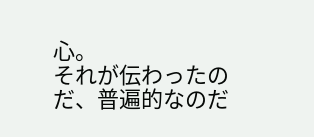心。
それが伝わったのだ、普遍的なのだ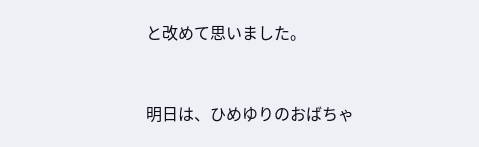と改めて思いました。


明日は、ひめゆりのおばちゃ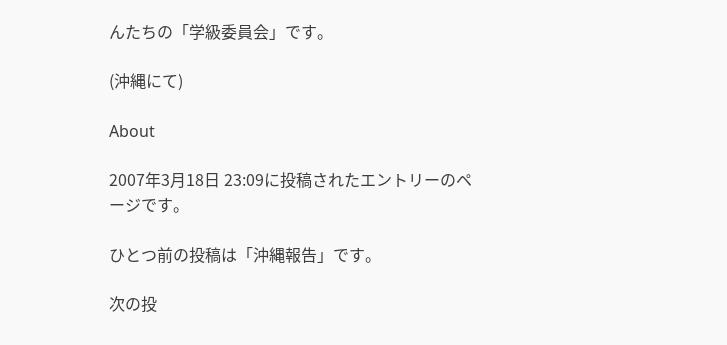んたちの「学級委員会」です。

(沖縄にて)

About

2007年3月18日 23:09に投稿されたエントリーのページです。

ひとつ前の投稿は「沖縄報告」です。

次の投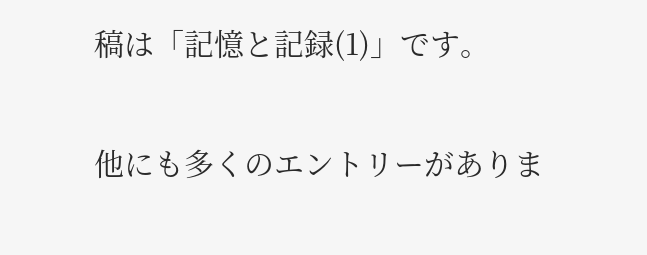稿は「記憶と記録(1)」です。

他にも多くのエントリーがありま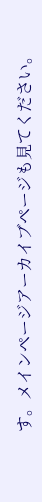す。メインページアーカイブページも見てください。